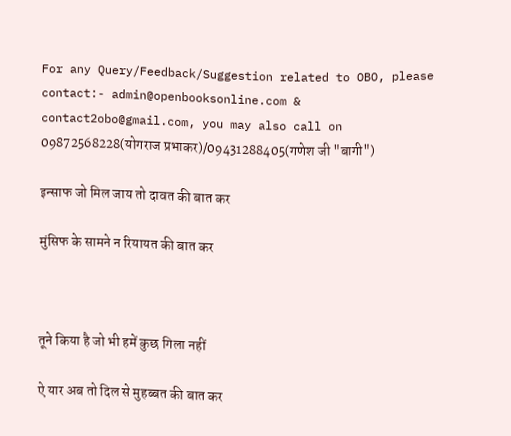For any Query/Feedback/Suggestion related to OBO, please contact:- admin@openbooksonline.com & contact2obo@gmail.com, you may also call on 09872568228(योगराज प्रभाकर)/09431288405(गणेश जी "बागी")

इन्साफ जो मिल जाय तो दावत की बात कर

मुंसिफ के सामने न रियायत की बात कर



तूने किया है जो भी हमें कुछ गिला नहीं

ऐ यार अब तो दिल से मुहब्बत की बात कर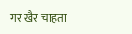गर खैर चाहता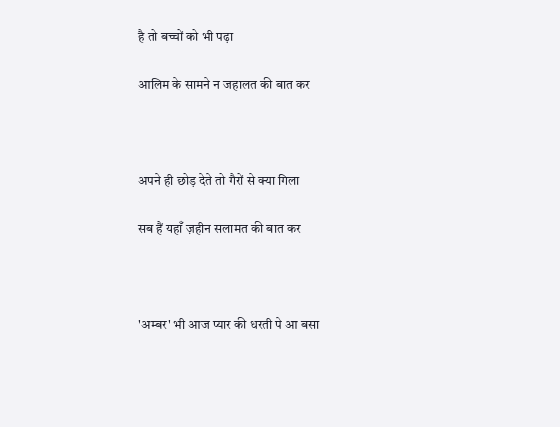है तो बच्चों को भी पढ़ा

आलिम के सामने न जहालत की बात कर



अपने ही छोड़ देते तो गैरों से क्या गिला

सब हैं यहाँ ज़हीन सलामत की बात कर



'अम्बर' भी आज प्यार की धरती पे आ बसा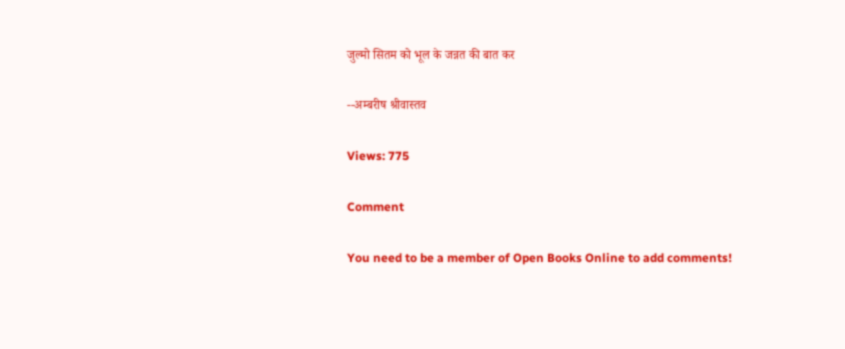जुल्मो सितम को भूल के जन्नत की बात कर

--अम्बरीष श्रीवास्तव

Views: 775

Comment

You need to be a member of Open Books Online to add comments!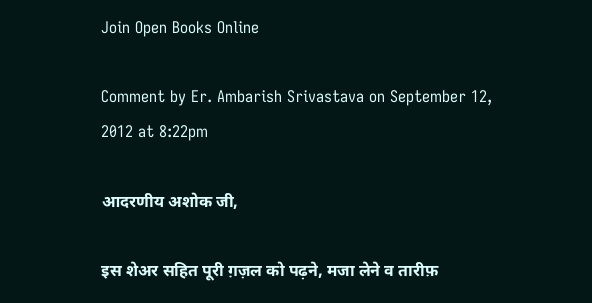Join Open Books Online

Comment by Er. Ambarish Srivastava on September 12, 2012 at 8:22pm

आदरणीय अशोक जी,

इस शेअर सहित पूरी ग़ज़ल को पढ़ने, मजा लेने व तारीफ़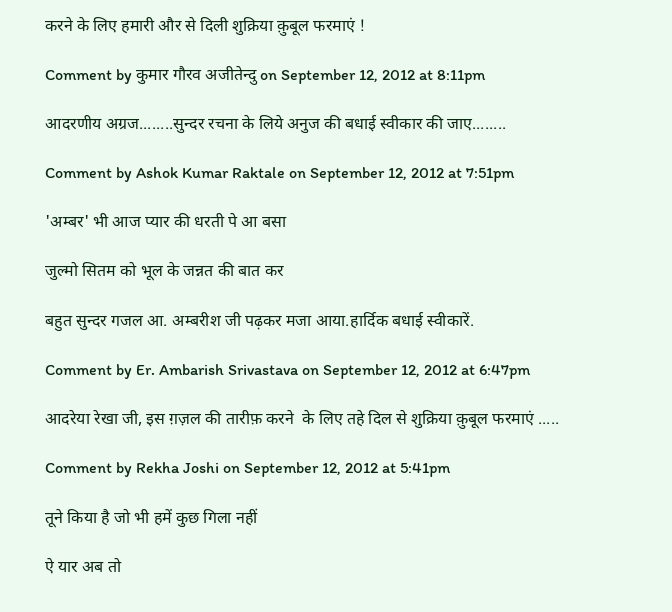करने के लिए हमारी और से दिली शुक्रिया क़ुबूल फरमाएं !

Comment by कुमार गौरव अजीतेन्दु on September 12, 2012 at 8:11pm

आदरणीय अग्रज........सुन्दर रचना के लिये अनुज की बधाई स्वीकार की जाए........

Comment by Ashok Kumar Raktale on September 12, 2012 at 7:51pm

'अम्बर' भी आज प्यार की धरती पे आ बसा

जुल्मो सितम को भूल के जन्नत की बात कर

बहुत सुन्दर गजल आ. अम्बरीश जी पढ़कर मजा आया.हार्दिक बधाई स्वीकारें.

Comment by Er. Ambarish Srivastava on September 12, 2012 at 6:47pm

आदरेया रेखा जी, इस ग़ज़ल की तारीफ़ करने  के लिए तहे दिल से शुक्रिया क़ुबूल फरमाएं .....

Comment by Rekha Joshi on September 12, 2012 at 5:41pm

तूने किया है जो भी हमें कुछ गिला नहीं

ऐ यार अब तो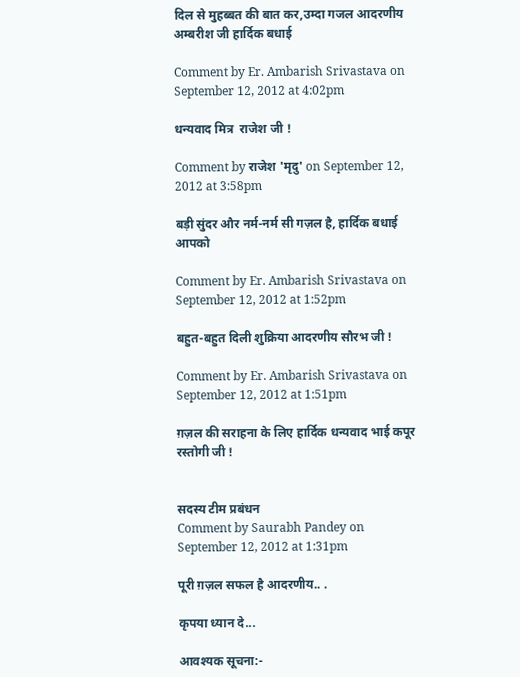दिल से मुहब्बत की बात कर,उम्दा गजल आदरणीय अम्बरीश जी हार्दिक बधाई

Comment by Er. Ambarish Srivastava on September 12, 2012 at 4:02pm

धन्यवाद मित्र  राजेश जी !

Comment by राजेश 'मृदु' on September 12, 2012 at 3:58pm

बड़ी सुंदर और नर्म-नर्म सी गज़ल है, हार्दिक बधाई आपको

Comment by Er. Ambarish Srivastava on September 12, 2012 at 1:52pm

बहुत-बहुत दिली शुक्रिया आदरणीय सौरभ जी !

Comment by Er. Ambarish Srivastava on September 12, 2012 at 1:51pm

ग़ज़ल की सराहना के लिए हार्दिक धन्यवाद भाई कपूर रस्तोगी जी !


सदस्य टीम प्रबंधन
Comment by Saurabh Pandey on September 12, 2012 at 1:31pm

पूरी ग़ज़ल सफल है आदरणीय.. .

कृपया ध्यान दे...

आवश्यक सूचना:-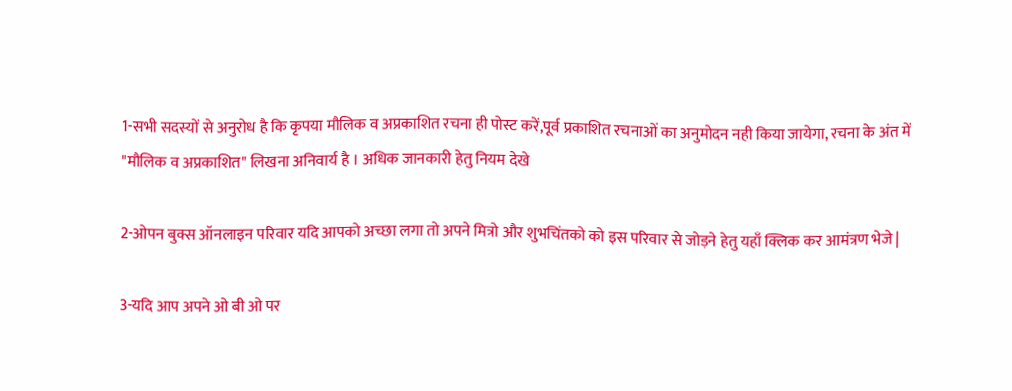1-सभी सदस्यों से अनुरोध है कि कृपया मौलिक व अप्रकाशित रचना ही पोस्ट करें,पूर्व प्रकाशित रचनाओं का अनुमोदन नही किया जायेगा, रचना के अंत में "मौलिक व अप्रकाशित" लिखना अनिवार्य है । अधिक जानकारी हेतु नियम देखे

2-ओपन बुक्स ऑनलाइन परिवार यदि आपको अच्छा लगा तो अपने मित्रो और शुभचिंतको को इस परिवार से जोड़ने हेतु यहाँ क्लिक कर आमंत्रण भेजे |

3-यदि आप अपने ओ बी ओ पर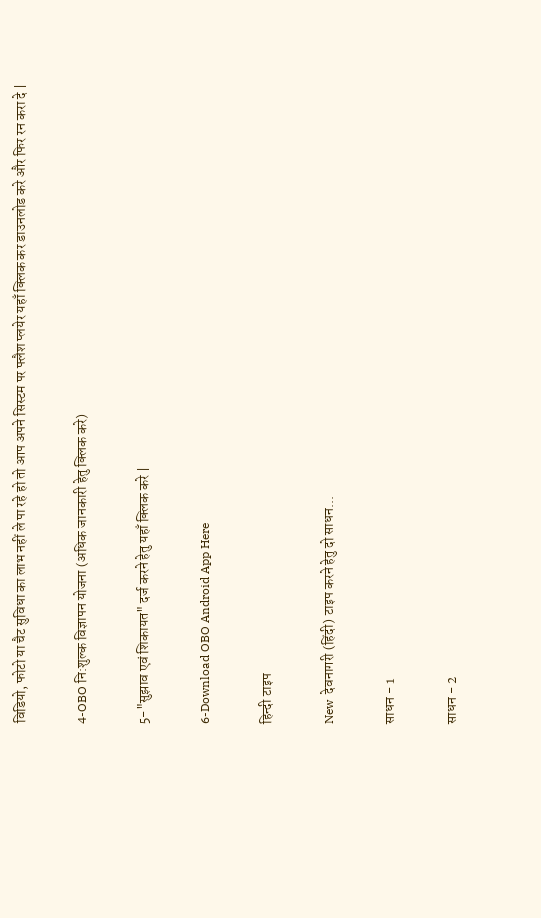विडियो, फोटो या चैट सुविधा का लाभ नहीं ले पा रहे हो तो आप अपने सिस्टम पर फ्लैश प्लयेर यहाँ क्लिक कर डाउनलोड करे और फिर रन करा दे |

4-OBO नि:शुल्क विज्ञापन योजना (अधिक जानकारी हेतु क्लिक करे)

5-"सुझाव एवं शिकायत" दर्ज करने हेतु यहाँ क्लिक करे |

6-Download OBO Android App Here

हिन्दी टाइप

New  देवनागरी (हिंदी) टाइप करने हेतु दो साधन...

साधन - 1

साधन - 2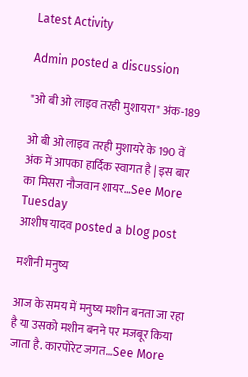Latest Activity

Admin posted a discussion

"ओ बी ओ लाइव तरही मुशायरा" अंक-189

ओ बी ओ लाइव तरही मुशायरे के 190 वें अंक में आपका हार्दिक स्वागत है | इस बार का मिसरा नौजवान शायर…See More
Tuesday
आशीष यादव posted a blog post

मशीनी मनुष्य

आज के समय में मनुष्य मशीन बनता जा रहा है या उसको मशीन बनने पर मजबूर किया जाता है. कारपोरेट जगत…See More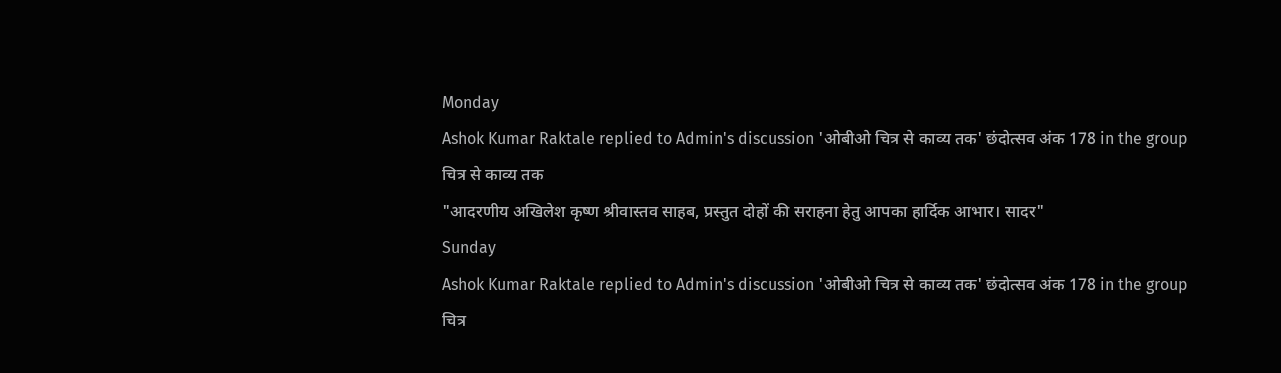Monday
Ashok Kumar Raktale replied to Admin's discussion 'ओबीओ चित्र से काव्य तक' छंदोत्सव अंक 178 in the group चित्र से काव्य तक
"आदरणीय अखिलेश कृष्ण श्रीवास्तव साहब, प्रस्तुत दोहों की सराहना हेतु आपका हार्दिक आभार। सादर"
Sunday
Ashok Kumar Raktale replied to Admin's discussion 'ओबीओ चित्र से काव्य तक' छंदोत्सव अंक 178 in the group चित्र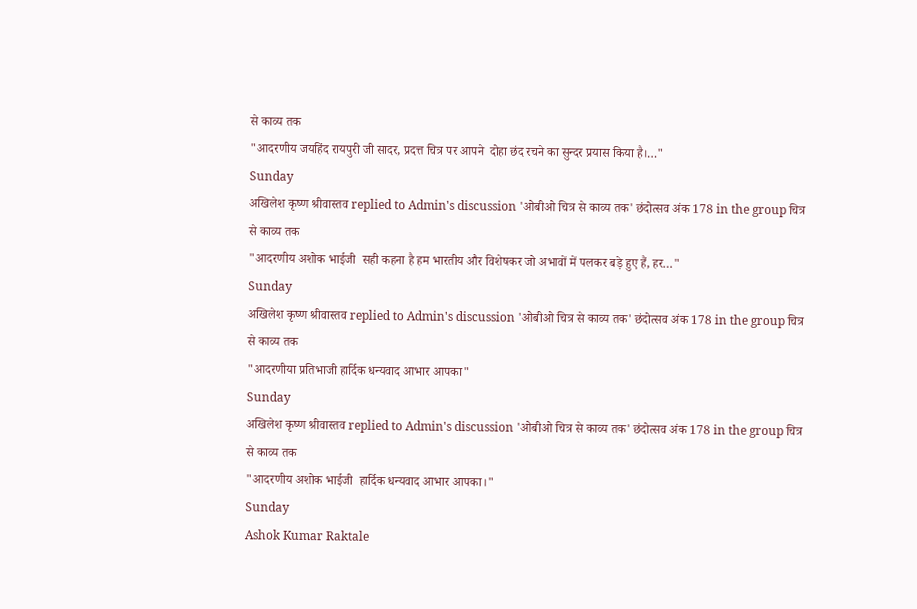से काव्य तक
"आदरणीय जयहिंद रायपुरी जी सादर, प्रदत्त चित्र पर आपने  दोहा छंद रचने का सुन्दर प्रयास किया है।…"
Sunday
अखिलेश कृष्ण श्रीवास्तव replied to Admin's discussion 'ओबीओ चित्र से काव्य तक' छंदोत्सव अंक 178 in the group चित्र से काव्य तक
"आदरणीय अशोक भाईजी  सही कहना है हम भारतीय और विशेषकर जो अभावों में पलकर बड़े हुए हैं, हर…"
Sunday
अखिलेश कृष्ण श्रीवास्तव replied to Admin's discussion 'ओबीओ चित्र से काव्य तक' छंदोत्सव अंक 178 in the group चित्र से काव्य तक
"आदरणीया प्रतिभाजी हार्दिक धन्यवाद आभार आपका"
Sunday
अखिलेश कृष्ण श्रीवास्तव replied to Admin's discussion 'ओबीओ चित्र से काव्य तक' छंदोत्सव अंक 178 in the group चित्र से काव्य तक
"आदरणीय अशोक भाईजी  हार्दिक धन्यवाद आभार आपका।"
Sunday
Ashok Kumar Raktale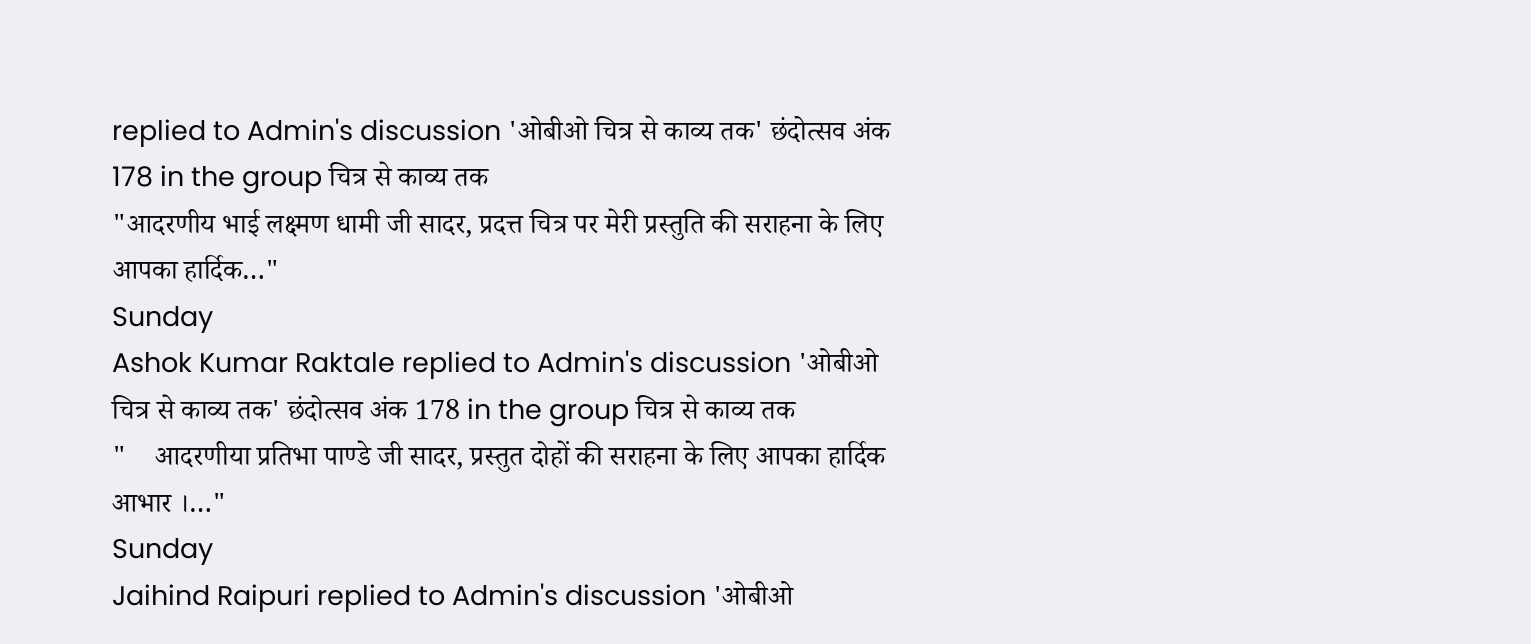replied to Admin's discussion 'ओबीओ चित्र से काव्य तक' छंदोत्सव अंक 178 in the group चित्र से काव्य तक
"आदरणीय भाई लक्ष्मण धामी जी सादर, प्रदत्त चित्र पर मेरी प्रस्तुति की सराहना के लिए आपका हार्दिक…"
Sunday
Ashok Kumar Raktale replied to Admin's discussion 'ओबीओ चित्र से काव्य तक' छंदोत्सव अंक 178 in the group चित्र से काव्य तक
"    आदरणीया प्रतिभा पाण्डे जी सादर, प्रस्तुत दोहों की सराहना के लिए आपका हार्दिक आभार ।…"
Sunday
Jaihind Raipuri replied to Admin's discussion 'ओबीओ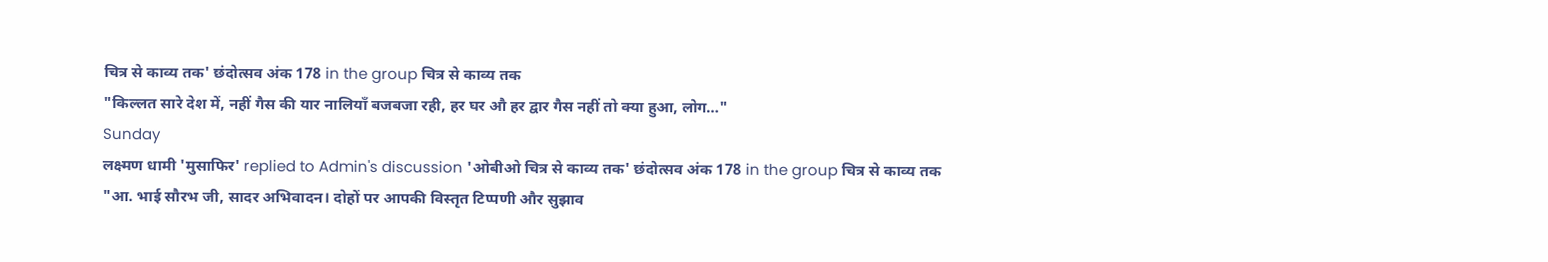चित्र से काव्य तक' छंदोत्सव अंक 178 in the group चित्र से काव्य तक
"किल्लत सारे देश में, नहीं गैस की यार नालियाँ बजबजा रही, हर घर औ हर द्वार गैस नहीं तो क्या हुआ, लोग…"
Sunday
लक्ष्मण धामी 'मुसाफिर' replied to Admin's discussion 'ओबीओ चित्र से काव्य तक' छंदोत्सव अंक 178 in the group चित्र से काव्य तक
"आ. भाई सौरभ जी, सादर अभिवादन। दोहों पर आपकी विस्तृत टिप्पणी और सुझाव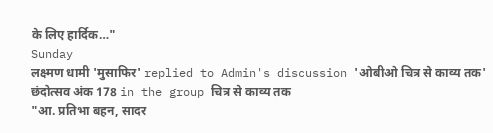के लिए हार्दिक…"
Sunday
लक्ष्मण धामी 'मुसाफिर' replied to Admin's discussion 'ओबीओ चित्र से काव्य तक' छंदोत्सव अंक 178 in the group चित्र से काव्य तक
"आ. प्रतिभा बहन, सादर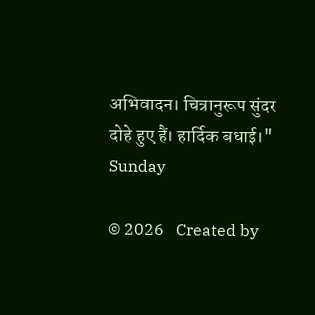अभिवादन। चित्रानुरूप सुंदर दोहे हुए हैं। हार्दिक बधाई।"
Sunday

© 2026   Created by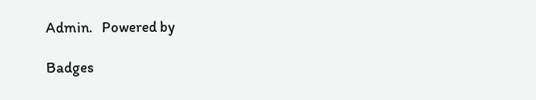Admin.   Powered by

Badges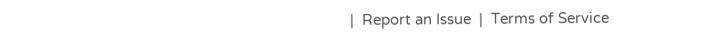|  Report an Issue  |  Terms of Service